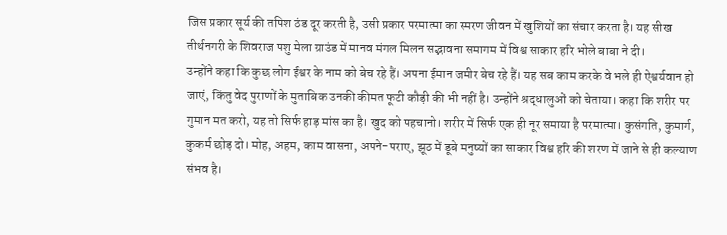जिस प्रकार सूर्य की तपिश ठंड दूर करती है, उसी प्रकार परमात्मा का स्मरण जीवन में खुशियों का संचार करता है। यह सीख तीर्थनगरी के शिवराज पशु मेला ग्राउंड में मानव मंगल मिलन सद्भावना समागम में विश्व साकार हरि भोले बाबा ने दी।
उन्होंने कहा कि कुछ लोग ईश्वर के नाम को बेच रहे हैं। अपना ईमान जमीर बेच रहे हैं। यह सब काम करके वे भले ही ऐश्वर्यवान हो जाएं, किंतु वेद पुराणों के मुताबिक उनकी कीमत फूटी कौड़ी की भी नहीं है। उन्होंने श्रद्धालुओं को चेताया। कहा कि शरीर पर गुमान मत करो, यह तो सिर्फ हाड़ मांस का है। खुद को पहचानो। शरीर में सिर्फ एक ही नूर समाया है परमात्मा। कुसंगति, कुमार्ग, कुकर्म छोड़ दो। मोह, अहम, काम वासना, अपने-पराए, झूठ में डूबे मनुष्यों का साकार विश्व हरि की शरण में जाने से ही कल्याण संभव है।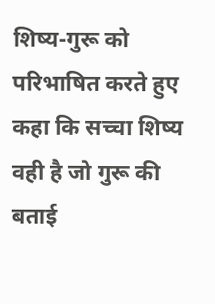शिष्य-गुरू को परिभाषित करते हुए कहा कि सच्चा शिष्य वही है जो गुरू की बताई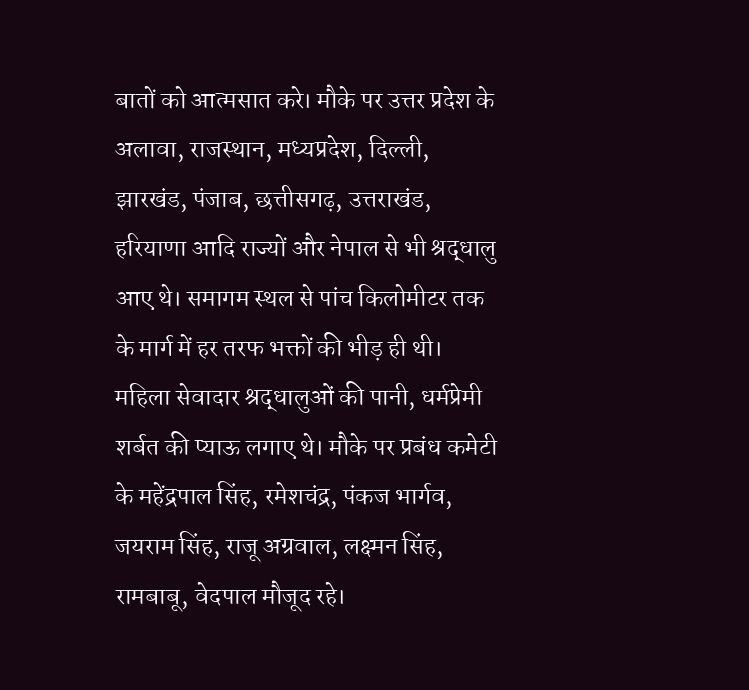बातों को आत्मसात करे। मौके पर उत्तर प्रदेश के अलावा, राजस्थान, मध्यप्रदेश, दिल्ली, झारखंड, पंजाब, छत्तीसगढ़, उत्तराखंड, हरियाणा आदि राज्यों और नेपाल से भी श्रद्धालु आए थे। समागम स्थल से पांच किलोमीटर तक के मार्ग में हर तरफ भक्तों की भीड़ ही थी। महिला सेवादार श्रद्धालुओं की पानी, धर्मप्रेमी शर्बत की प्याऊ लगाए थे। मौके पर प्रबंध कमेटी के महेंद्रपाल सिंह, रमेशचंद्र, पंकज भार्गव, जयराम सिंह, राजू अग्रवाल, लक्ष्मन सिंह, रामबाबू, वेदपाल मौजूद रहे।